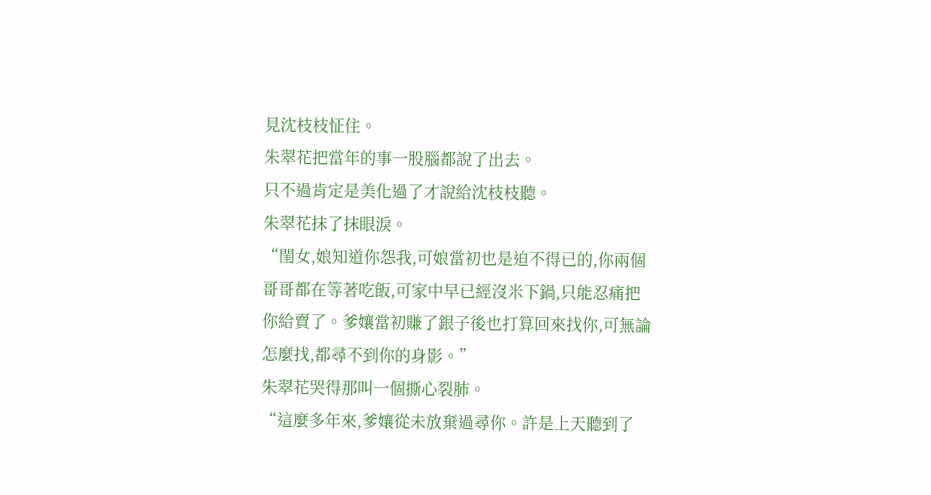見沈枝枝怔住。
朱翠花把當年的事一股腦都說了出去。
只不過肯定是美化過了才說給沈枝枝聽。
朱翠花抹了抹眼淚。
“閨女,娘知道你怨我,可娘當初也是迫不得已的,你兩個哥哥都在等著吃飯,可家中早已經沒米下鍋,只能忍痛把你給賣了。爹孃當初賺了銀子後也打算回來找你,可無論怎麼找,都尋不到你的身影。”
朱翠花哭得那叫一個撕心裂肺。
“這麼多年來,爹孃從未放棄過尋你。許是上天聽到了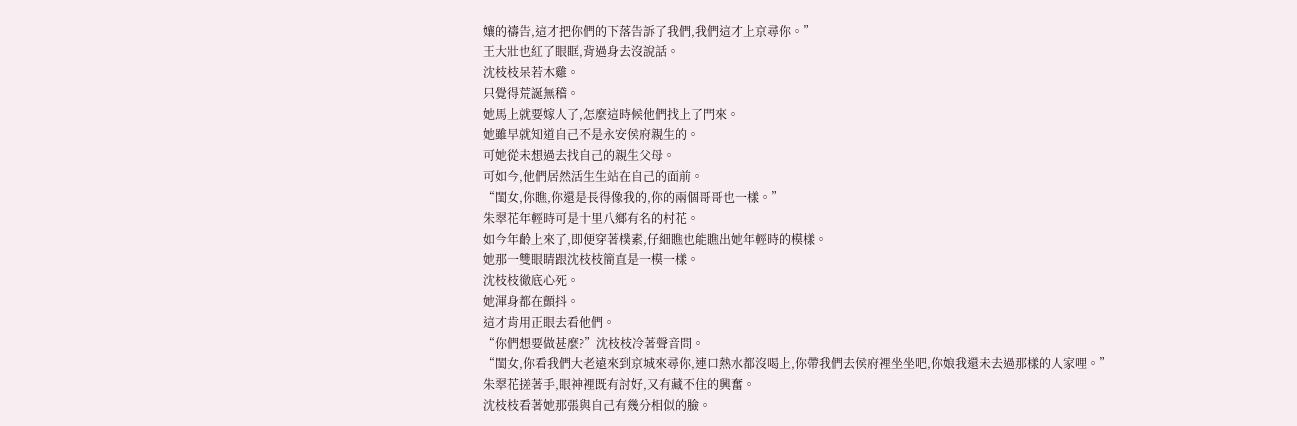孃的禱告,這才把你們的下落告訴了我們,我們這才上京尋你。”
王大壯也紅了眼眶,背過身去沒說話。
沈枝枝呆若木雞。
只覺得荒誕無稽。
她馬上就要嫁人了,怎麼這時候他們找上了門來。
她雖早就知道自己不是永安侯府親生的。
可她從未想過去找自己的親生父母。
可如今,他們居然活生生站在自己的面前。
“閨女,你瞧,你還是長得像我的,你的兩個哥哥也一樣。”
朱翠花年輕時可是十里八鄉有名的村花。
如今年齡上來了,即便穿著樸素,仔細瞧也能瞧出她年輕時的模樣。
她那一雙眼睛跟沈枝枝簡直是一模一樣。
沈枝枝徹底心死。
她渾身都在顫抖。
這才肯用正眼去看他們。
“你們想要做甚麼?”沈枝枝冷著聲音問。
“閨女,你看我們大老遠來到京城來尋你,連口熱水都沒喝上,你帶我們去侯府裡坐坐吧,你娘我還未去過那樣的人家哩。”
朱翠花搓著手,眼神裡既有討好,又有藏不住的興奮。
沈枝枝看著她那張與自己有幾分相似的臉。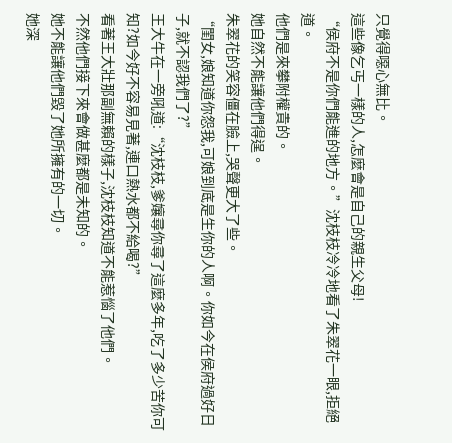只覺得噁心無比。
這些像乞丐一樣的人,怎麼會是自己的親生父母!
“侯府不是你們能進的地方。”沈枝枝冷冷地看了朱翠花一眼,拒絕道。
他們是來攀附權貴的。
她自然不能讓他們得逞。
朱翠花的笑容僵在臉上,哭聲更大了些。
“閨女,娘知道你怨我,可娘到底是生你的人啊。你如今在侯府過好日子,就不認我們了?”
王大牛在一旁吼道:“沈枝枝,爹孃尋你尋了這麼多年,吃了多少苦你可知?如今好不容易見著,連口熱水都不給喝?”
看著王大壯那副無賴的樣子,沈枝枝知道不能惹惱了他們。
不然他們接下來會做甚麼都是未知的。
她不能讓他們毀了她所擁有的一切。
她深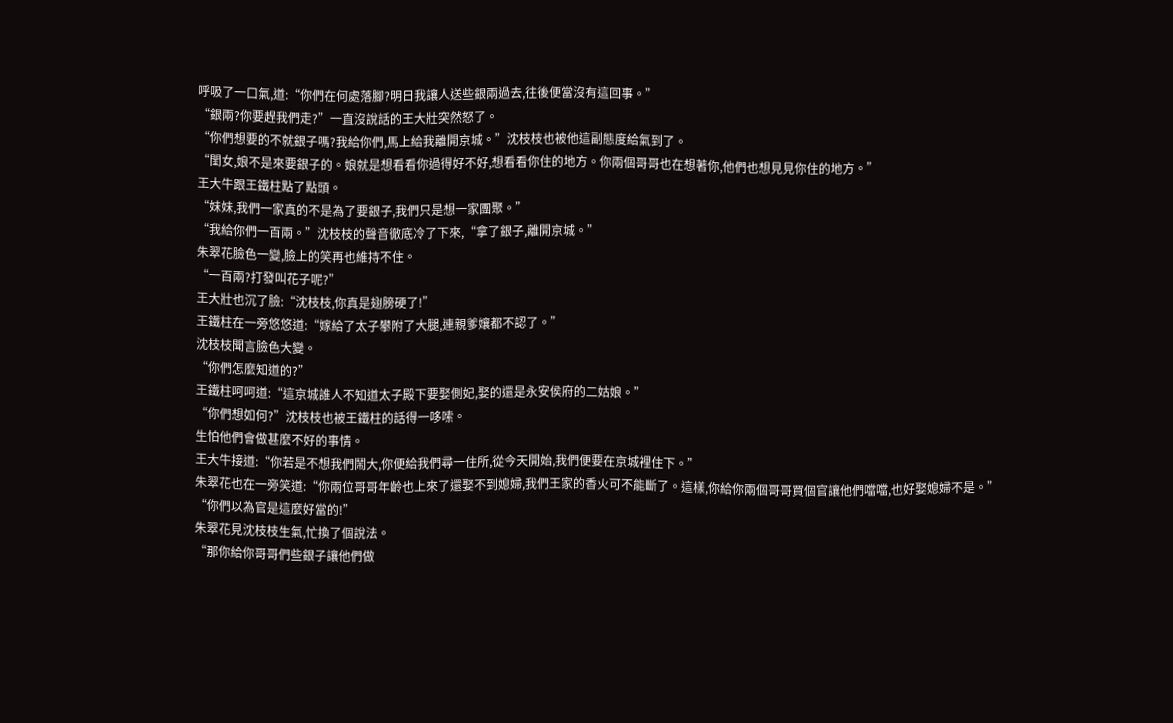呼吸了一口氣,道:“你們在何處落腳?明日我讓人送些銀兩過去,往後便當沒有這回事。”
“銀兩?你要趕我們走?”一直沒說話的王大壯突然怒了。
“你們想要的不就銀子嗎?我給你們,馬上給我離開京城。”沈枝枝也被他這副態度給氣到了。
“閨女,娘不是來要銀子的。娘就是想看看你過得好不好,想看看你住的地方。你兩個哥哥也在想著你,他們也想見見你住的地方。”
王大牛跟王鐵柱點了點頭。
“妹妹,我們一家真的不是為了要銀子,我們只是想一家團聚。”
“我給你們一百兩。”沈枝枝的聲音徹底冷了下來,“拿了銀子,離開京城。”
朱翠花臉色一變,臉上的笑再也維持不住。
“一百兩?打發叫花子呢?”
王大壯也沉了臉:“沈枝枝,你真是翅膀硬了!”
王鐵柱在一旁悠悠道:“嫁給了太子攀附了大腿,連親爹孃都不認了。”
沈枝枝聞言臉色大變。
“你們怎麼知道的?”
王鐵柱呵呵道:“這京城誰人不知道太子殿下要娶側妃,娶的還是永安侯府的二姑娘。”
“你們想如何?”沈枝枝也被王鐵柱的話得一哆嗦。
生怕他們會做甚麼不好的事情。
王大牛接道:“你若是不想我們鬧大,你便給我們尋一住所,從今天開始,我們便要在京城裡住下。”
朱翠花也在一旁笑道:“你兩位哥哥年齡也上來了還娶不到媳婦,我們王家的香火可不能斷了。這樣,你給你兩個哥哥買個官讓他們噹噹,也好娶媳婦不是。”
“你們以為官是這麼好當的!”
朱翠花見沈枝枝生氣,忙換了個說法。
“那你給你哥哥們些銀子讓他們做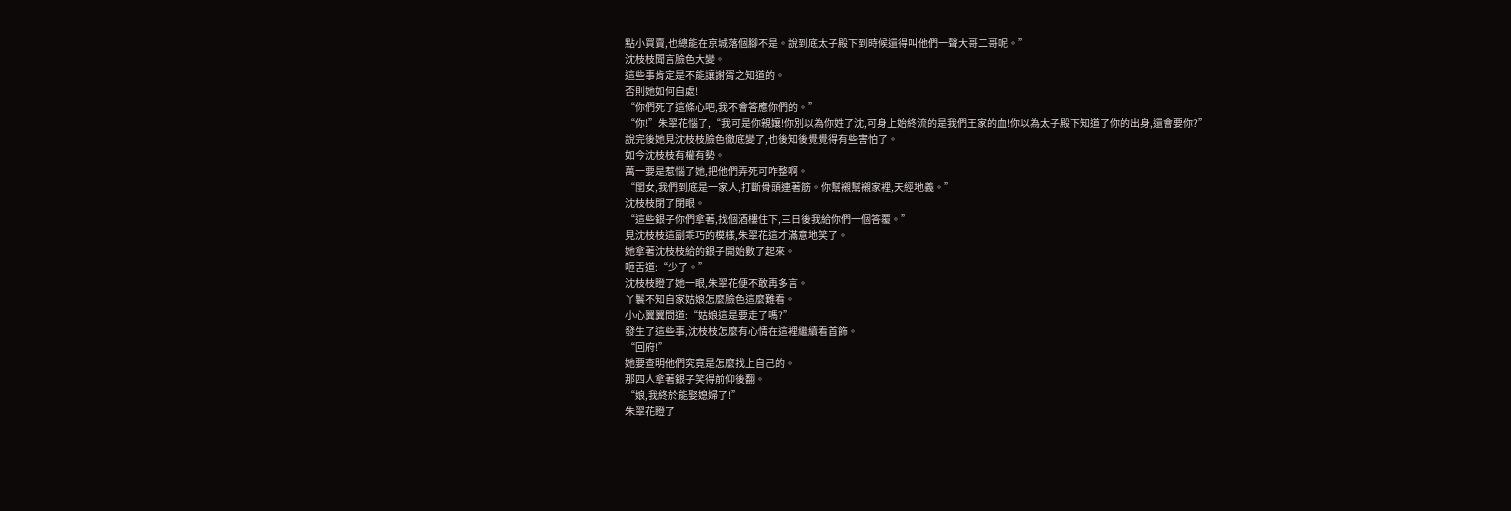點小買賣,也總能在京城落個腳不是。說到底太子殿下到時候還得叫他們一聲大哥二哥呢。”
沈枝枝聞言臉色大變。
這些事肯定是不能讓謝胥之知道的。
否則她如何自處!
“你們死了這條心吧,我不會答應你們的。”
“你!”朱翠花惱了,“我可是你親孃!你別以為你姓了沈,可身上始終流的是我們王家的血!你以為太子殿下知道了你的出身,還會要你?”
說完後她見沈枝枝臉色徹底變了,也後知後覺覺得有些害怕了。
如今沈枝枝有權有勢。
萬一要是惹惱了她,把他們弄死可咋整啊。
“閨女,我們到底是一家人,打斷骨頭連著筋。你幫襯幫襯家裡,天經地義。”
沈枝枝閉了閉眼。
“這些銀子你們拿著,找個酒樓住下,三日後我給你們一個答覆。”
見沈枝枝這副乖巧的模樣,朱翠花這才滿意地笑了。
她拿著沈枝枝給的銀子開始數了起來。
咂舌道:“少了。”
沈枝枝瞪了她一眼,朱翠花便不敢再多言。
丫鬟不知自家姑娘怎麼臉色這麼難看。
小心翼翼問道:“姑娘這是要走了嗎?”
發生了這些事,沈枝枝怎麼有心情在這裡繼續看首飾。
“回府!”
她要查明他們究竟是怎麼找上自己的。
那四人拿著銀子笑得前仰後翻。
“娘,我終於能娶媳婦了!”
朱翠花瞪了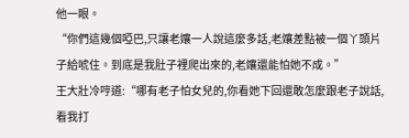他一眼。
“你們這幾個啞巴,只讓老孃一人說這麼多話,老孃差點被一個丫頭片子給唬住。到底是我肚子裡爬出來的,老孃還能怕她不成。”
王大壯冷哼道:“哪有老子怕女兒的,你看她下回還敢怎麼跟老子說話,看我打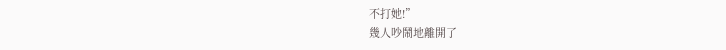不打她!”
幾人吵鬧地離開了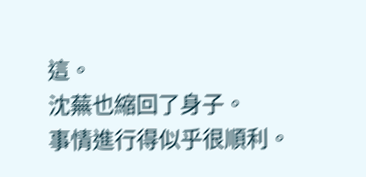這。
沈蕪也縮回了身子。
事情進行得似乎很順利。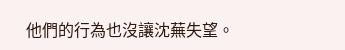他們的行為也沒讓沈蕪失望。